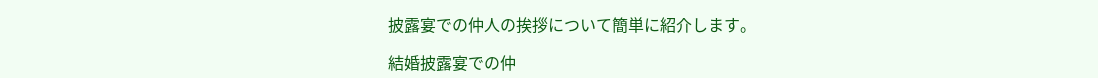披露宴での仲人の挨拶について簡単に紹介します。

結婚披露宴での仲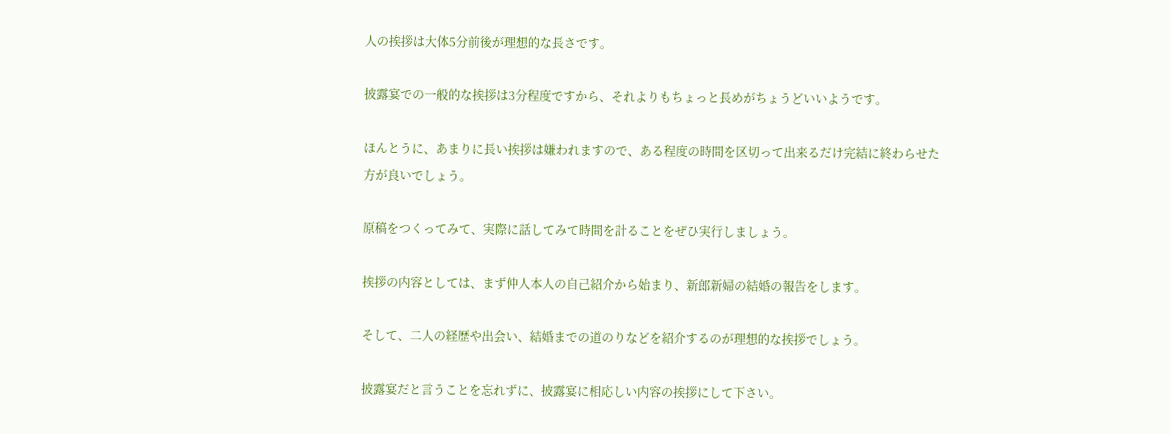人の挨拶は大体5分前後が理想的な長さです。

披露宴での一般的な挨拶は3分程度ですから、それよりもちょっと長めがちょうどいいようです。

ほんとうに、あまりに長い挨拶は嫌われますので、ある程度の時間を区切って出来るだけ完結に終わらせた方が良いでしょう。

原稿をつくってみて、実際に話してみて時間を計ることをぜひ実行しましょう。

挨拶の内容としては、まず仲人本人の自己紹介から始まり、新郎新婦の結婚の報告をします。

そして、二人の経歴や出会い、結婚までの道のりなどを紹介するのが理想的な挨拶でしょう。

披露宴だと言うことを忘れずに、披露宴に相応しい内容の挨拶にして下さい。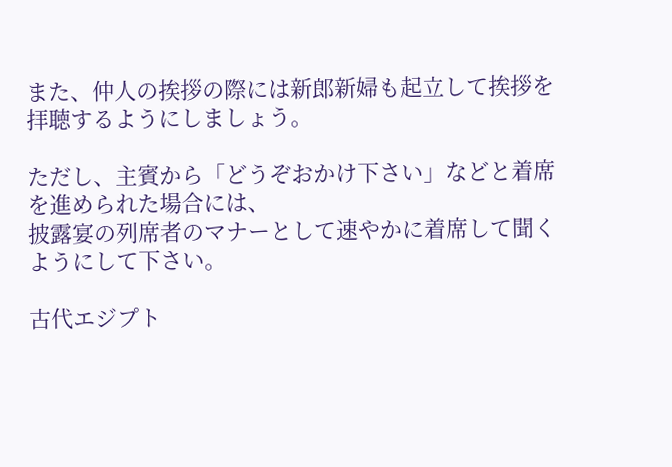また、仲人の挨拶の際には新郎新婦も起立して挨拶を拝聴するようにしましょう。

ただし、主賓から「どうぞおかけ下さい」などと着席を進められた場合には、
披露宴の列席者のマナーとして速やかに着席して聞くようにして下さい。

古代エジプト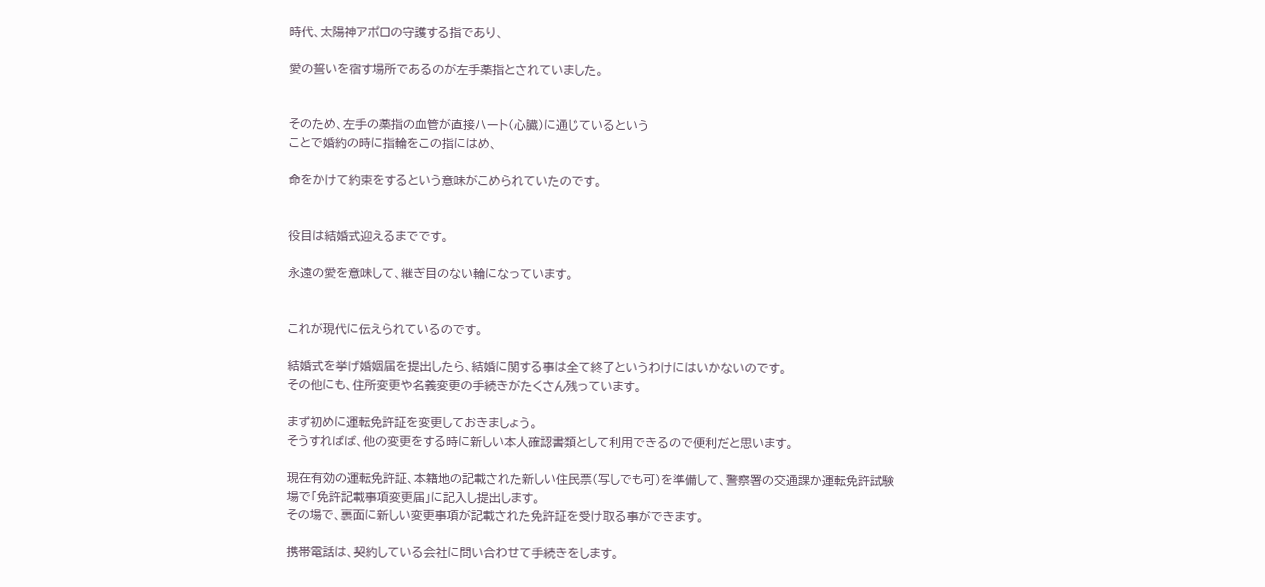時代、太陽神アポロの守護する指であり、

愛の誓いを宿す場所であるのが左手薬指とされていました。


そのため、左手の薬指の血管が直接ハート(心臓)に通じているという
ことで婚約の時に指輪をこの指にはめ、

命をかけて約束をするという意味がこめられていたのです。


役目は結婚式迎えるまでです。

永遠の愛を意味して、継ぎ目のない輪になっています。


これが現代に伝えられているのです。

結婚式を挙げ婚姻届を提出したら、結婚に関する事は全て終了というわけにはいかないのです。
その他にも、住所変更や名義変更の手続きがたくさん残っています。

まず初めに運転免許証を変更しておきましょう。
そうすればば、他の変更をする時に新しい本人確認書類として利用できるので便利だと思います。

現在有効の運転免許証、本籍地の記載された新しい住民票(写しでも可)を準備して、警察署の交通課か運転免許試験場で「免許記載事項変更届」に記入し提出します。
その場で、裏面に新しい変更事項が記載された免許証を受け取る事ができます。

携帯電話は、契約している会社に問い合わせて手続きをします。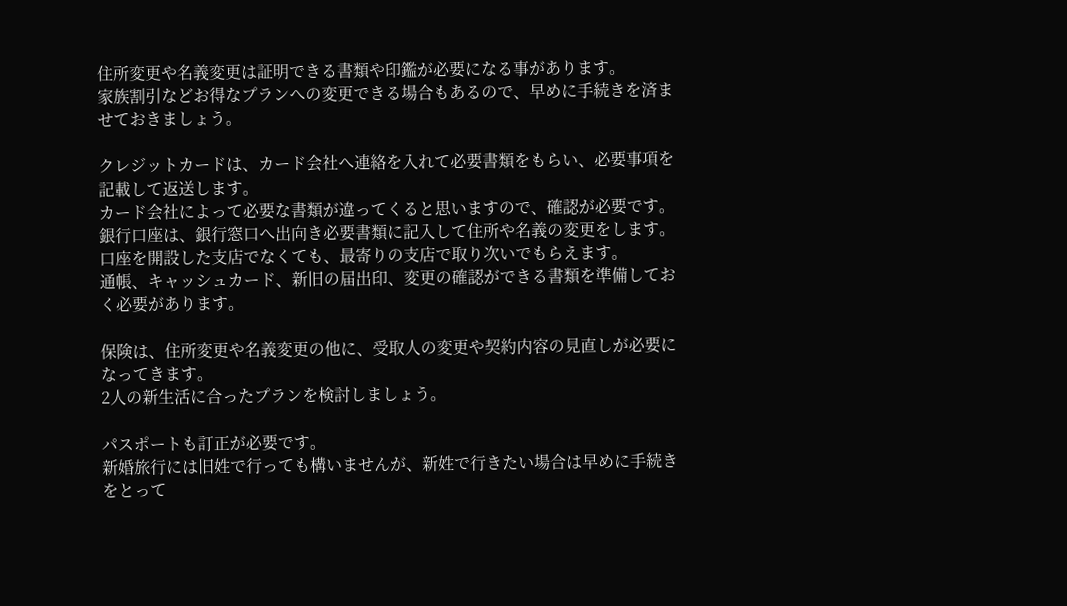住所変更や名義変更は証明できる書類や印鑑が必要になる事があります。
家族割引などお得なプランへの変更できる場合もあるので、早めに手続きを済ませておきましょう。

クレジットカードは、カード会社へ連絡を入れて必要書類をもらい、必要事項を記載して返送します。
カード会社によって必要な書類が違ってくると思いますので、確認が必要です。
銀行口座は、銀行窓口へ出向き必要書類に記入して住所や名義の変更をします。
口座を開設した支店でなくても、最寄りの支店で取り次いでもらえます。
通帳、キャッシュカード、新旧の届出印、変更の確認ができる書類を準備しておく必要があります。

保険は、住所変更や名義変更の他に、受取人の変更や契約内容の見直しが必要になってきます。
2人の新生活に合ったプランを検討しましょう。

パスポートも訂正が必要です。
新婚旅行には旧姓で行っても構いませんが、新姓で行きたい場合は早めに手続きをとって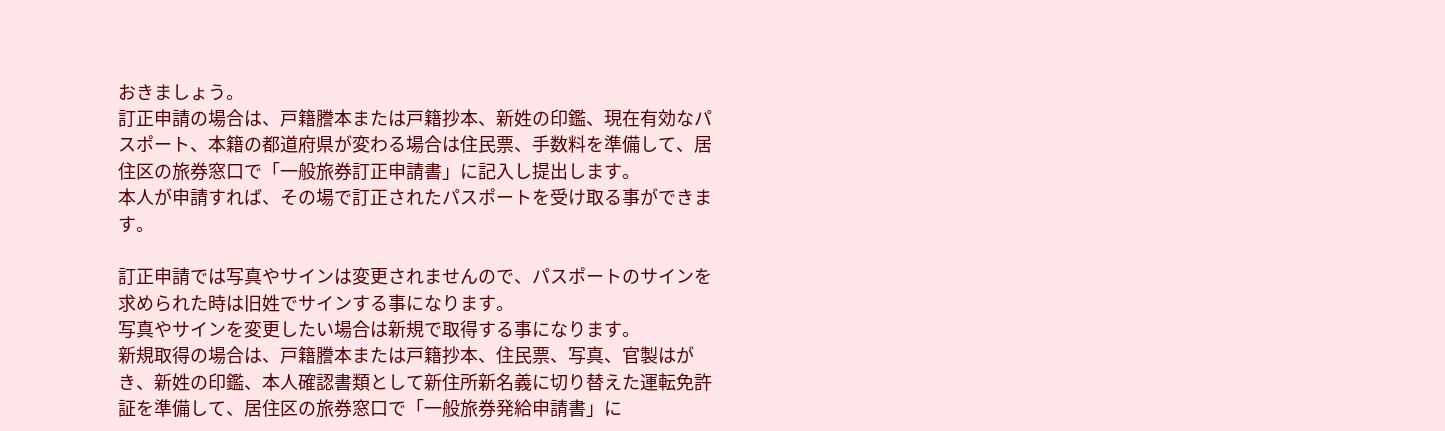おきましょう。
訂正申請の場合は、戸籍謄本または戸籍抄本、新姓の印鑑、現在有効なパスポート、本籍の都道府県が変わる場合は住民票、手数料を準備して、居住区の旅券窓口で「一般旅券訂正申請書」に記入し提出します。
本人が申請すれば、その場で訂正されたパスポートを受け取る事ができます。

訂正申請では写真やサインは変更されませんので、パスポートのサインを求められた時は旧姓でサインする事になります。
写真やサインを変更したい場合は新規で取得する事になります。
新規取得の場合は、戸籍謄本または戸籍抄本、住民票、写真、官製はがき、新姓の印鑑、本人確認書類として新住所新名義に切り替えた運転免許証を準備して、居住区の旅券窓口で「一般旅券発給申請書」に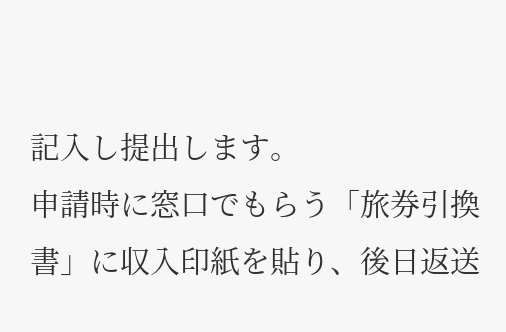記入し提出します。
申請時に窓口でもらう「旅券引換書」に収入印紙を貼り、後日返送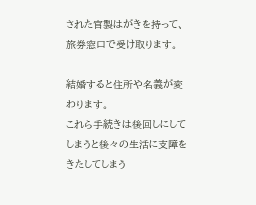された官製はがきを持って、旅券窓口で受け取ります。

結婚すると住所や名義が変わります。
これら手続きは後回しにしてしまうと後々の生活に支障をきたしてしまう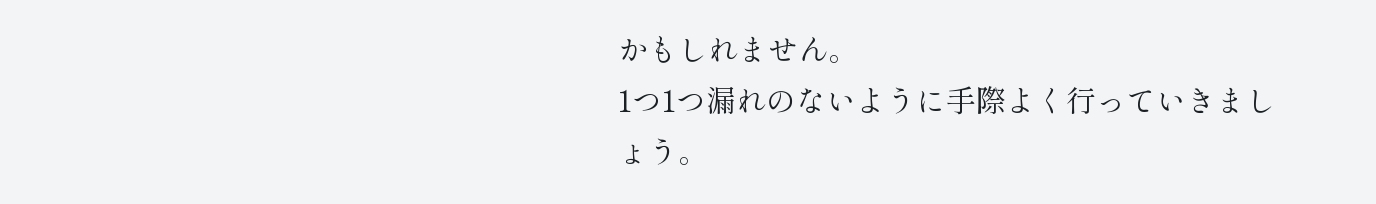かもしれません。
1つ1つ漏れのないように手際よく行っていきましょう。